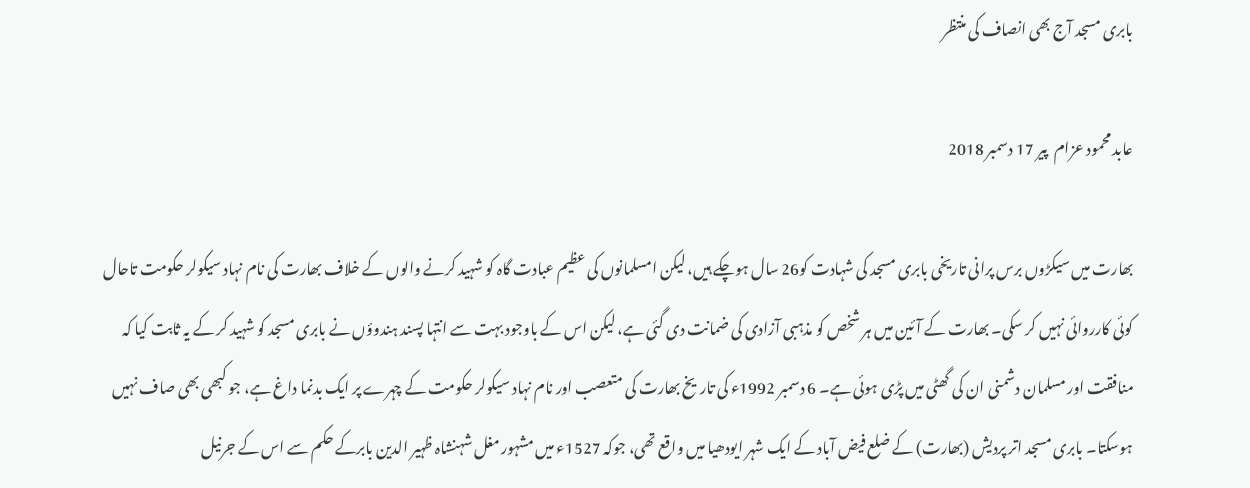بابری مسجد آج بھی انصاف کی منتظر

عابد محمود عزام  پير 17 دسمبر 2018

بھارت میں سیکڑوں برس پرانی تاریخی بابری مسجد کی شہادت کو26 سال ہوچکے ہیں، لیکن امسلمانوں کی عظیم عبادت گاہ کو شہید کرنے والوں کے خلاف بھارت کی نام نہاد سیکولر حکومت تاحال کوئی کارروائی نہیں کر سکی۔ بھارت کے آئین میں ہر شخص کو مذہبی آزادی کی ضمانت دی گئی ہے، لیکن اس کے باوجود بہت سے انتہا پسند ہندوؤں نے بابری مسجد کو شہید کر کے یہ ثابت کیا کہ منافقت اور مسلمان دشمنی ان کی گھٹی میں پڑی ہوئی ہے۔ 6 دسمبر 1992ء کی تاریخ بھارت کی متعصب اور نام نہاد سیکولر حکومت کے چہرے پر ایک بدنما داغ ہے، جو کبھی بھی صاف نہیں ہوسکتا۔ بابری مسجد اتر پردیش (بھارت) کے ضلع فیض آباد کے ایک شہر ایودھیا میں واقع تھی، جوکہ 1527ء میں مشہور مغل شہنشاہ ظہیر الدین بابرکے حکم سے اس کے جرنیل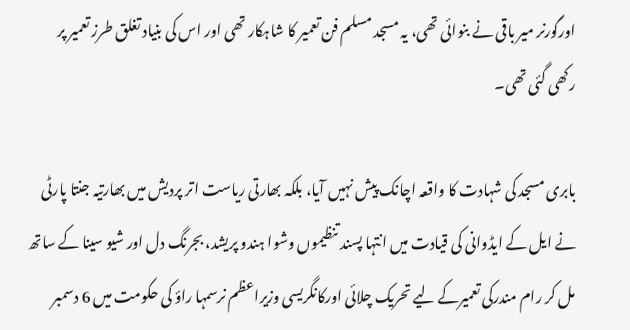اورگورنر میر باقی نے بنوائی تھی، یہ مسجد مسلم فن تعمیر کا شاہکار تھی اور اس کی بنیاد تغلق طرز تعمیر پر رکھی گئی تھی۔

بابری مسجد کی شہادت کا واقعہ اچانک پیش نہیں آیا، بلکہ بھارتی ریاست اتر پردیش میں بھارتیہ جنتا پارٹی نے ایل کے ایڈوانی کی قیادت میں انتہا پسند تنظیموں وشوا ہندو پریشد، بجرنگ دل اور شیو سینا کے ساتھ مل کر رام مندرکی تعمیرکے لیے تحریک چلائی اورکانگریسی وزیراعظم نرسمہا راؤ کی حکومت میں 6 دسمبر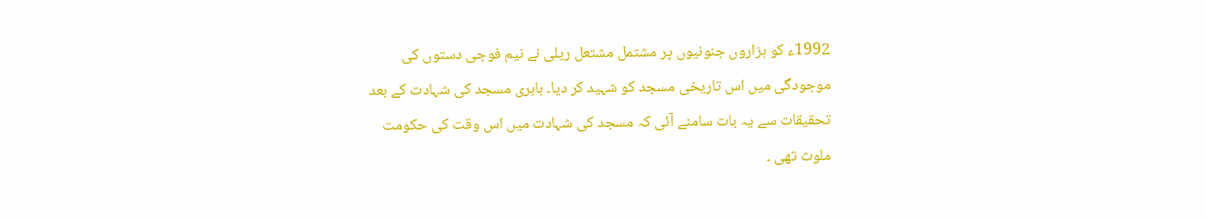1992ء کو ہزاروں جنونیوں پر مشتمل مشتعل ریلی نے نیم فوجی دستوں کی موجودگی میں اس تاریخی مسجد کو شہید کر دیا۔ بابری مسجد کی شہادت کے بعد تحقیقات سے یہ بات سامنے آئی کہ مسجد کی شہادت میں اس وقت کی حکومت ملوث تھی ۔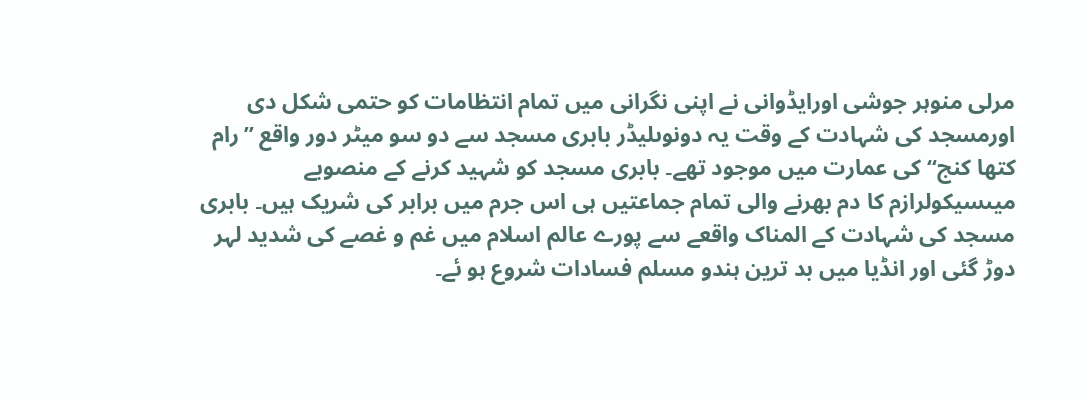مرلی منوہر جوشی اورایڈوانی نے اپنی نگرانی میں تمام انتظامات کو حتمی شکل دی اورمسجد کی شہادت کے وقت یہ دونوںلیڈر بابری مسجد سے دو سو میٹر دور واقع ’’رام کتھا کنج‘‘ کی عمارت میں موجود تھے۔ بابری مسجد کو شہید کرنے کے منصوبے میںسیکولرازم کا دم بھرنے والی تمام جماعتیں ہی اس جرم میں برابر کی شریک ہیں۔ بابری مسجد کی شہادت کے المناک واقعے سے پورے عالم اسلام میں غم و غصے کی شدید لہر دوڑ گئی اور انڈیا میں بد ترین ہندو مسلم فسادات شروع ہو ئے۔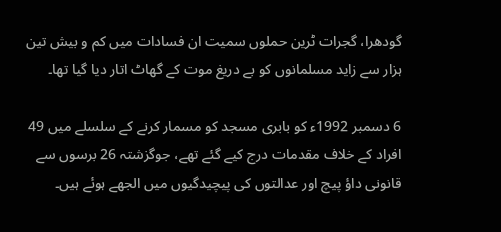گودھرا، گجرات ٹرین حملوں سمیت ان فسادات میں کم و بیش تین ہزار سے زاید مسلمانوں کو بے دریغ موت کے گھاٹ اتار دیا گیا تھا۔

6 دسمبر 1992ء کو بابری مسجد کو مسمار کرنے کے سلسلے میں 49 افراد کے خلاف مقدمات درج کیے گئے تھے، جوگزشتہ 26 برسوں سے قانونی داؤ پیچ اور عدالتوں کی پیچیدگیوں میں الجھے ہوئے ہیں۔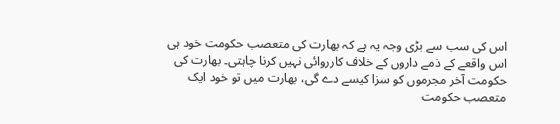اس کی سب سے بڑی وجہ یہ ہے کہ بھارت کی متعصب حکومت خود ہی اس واقعے کے ذمے داروں کے خلاف کارروائی نہیں کرنا چاہتی۔ بھارت کی حکومت آخر مجرموں کو سزا کیسے دے گی، بھارت میں تو خود ایک متعصب حکومت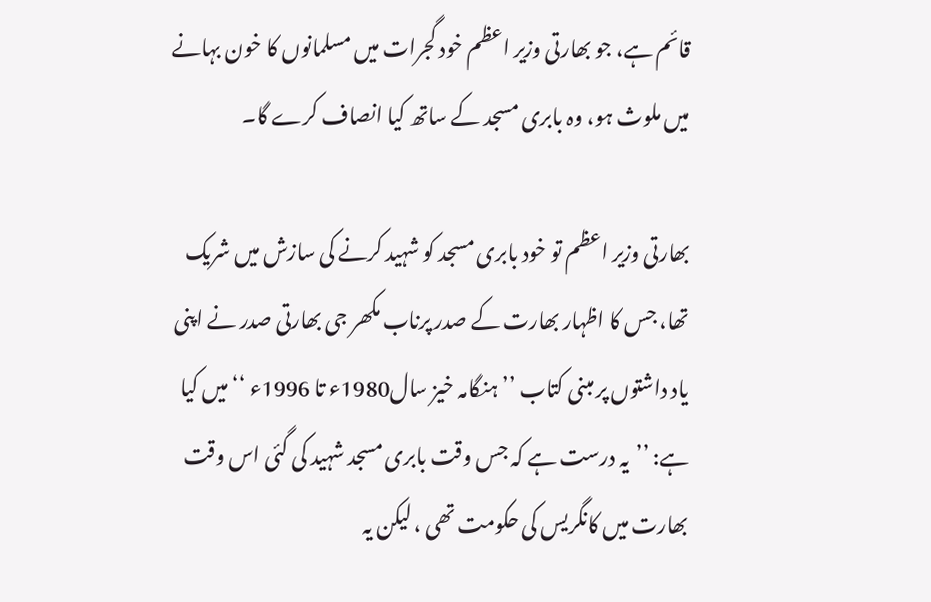قائم ہے، جو بھارتی وزیر اعظم خود گجرات میں مسلمانوں کا خون بہانے میں ملوث ہو، وہ بابری مسجد کے ساتھ کیا انصاف کرے گا۔

بھارتی وزیر اعظم تو خود بابری مسجد کو شہید کرنے کی سازش میں شریک تھا، جس کا اظہار بھارت کے صدر پرناب مکھر جی بھارتی صدر نے اپنی یاد داشتوں پر مبنی کتاب ’’ہنگامہ خیز سال1980ء تا 1996ء ‘‘ میں کیا ہے: ’’یہ درست ہے کہ جس وقت بابری مسجد شہید کی گئی اس وقت بھارت میں کانگریس کی حکومت تھی ، لیکن یہ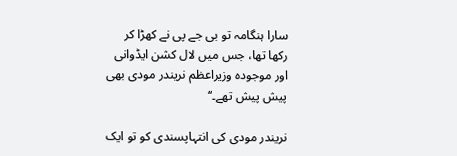سارا ہنگامہ تو بی جے پی نے کھڑا کر رکھا تھا، جس میں لال کشن ایڈوانی اور موجودہ وزیراعظم نریندر مودی بھی پیش پیش تھے۔‘‘

نریندر مودی کی انتہاپسندی کو تو ایک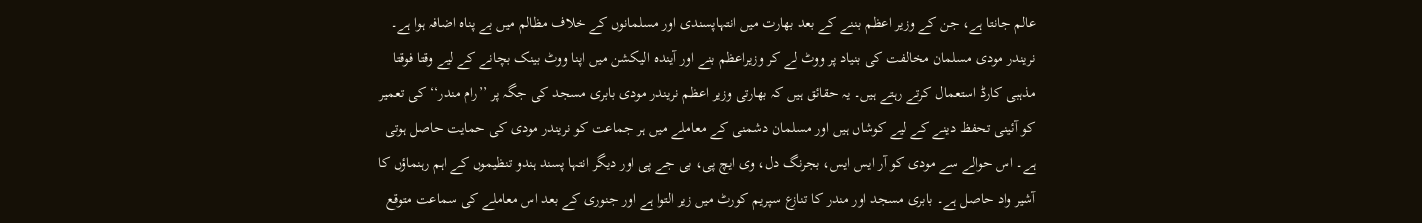عالم جانتا ہے، جن کے وزیر اعظم بننے کے بعد بھارت میں انتہاپسندی اور مسلمانوں کے خلاف مظالم میں بے پناہ اضافہ ہوا ہے۔ نریندر مودی مسلمان مخالفت کی بنیاد پر ووٹ لے کر وزیراعظم بنے اور آیندہ الیکشن میں اپنا ووٹ بینک بچانے کے لیے وقتا فوقتا مذہبی کارڈ استعمال کرتے رہتے ہیں۔ یہ حقائق ہیں کہ بھارتی وزیر اعظم نریندر مودی بابری مسجد کی جگہ پر ’’رام مندر‘‘ کی تعمیر کو آئینی تحفظ دینے کے لیے کوشاں ہیں اور مسلمان دشمنی کے معاملے میں ہر جماعت کو نریندر مودی کی حمایت حاصل ہوتی ہے۔ اس حوالے سے مودی کو آر ایس ایس، بجرنگ دل، وی ایچ پی، بی جے پی اور دیگر انتہا پسند ہندو تنظیموں کے اہم رہنماؤں کا آشیر واد حاصل ہے۔ بابری مسجد اور مندر کا تنازع سپریم کورٹ میں زیر التوا ہے اور جنوری کے بعد اس معاملے کی سماعت متوقع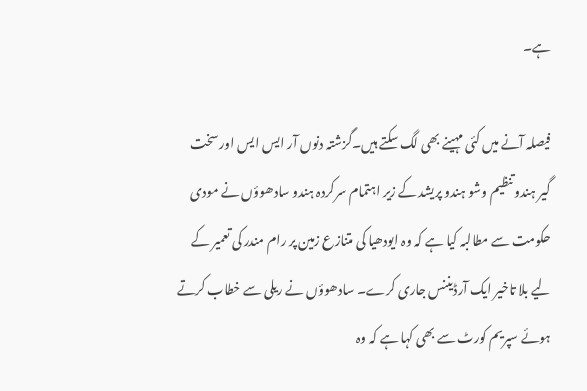ہے۔

فیصلہ آنے میں کئی مہینے بھی لگ سکتے ہیں۔گزشتہ دنوں آر ایس ایس اور سخت گیر ہندو تنظیم وشو ہندو پریشد کے زیر اہتمام سرکردہ ہندو سادھوؤں نے مودی حکومت سے مطالبہ کیا ہے کہ وہ ایودھیا کی متنازع زمین پر رام مندر کی تعمیر کے لیے بلا تاخیر ایک آرڈیننس جاری کرے۔ سادھوؤں نے ریلی سے خطاب کرتے ہوئے سپریم کورٹ سے بھی کہا ہے کہ وہ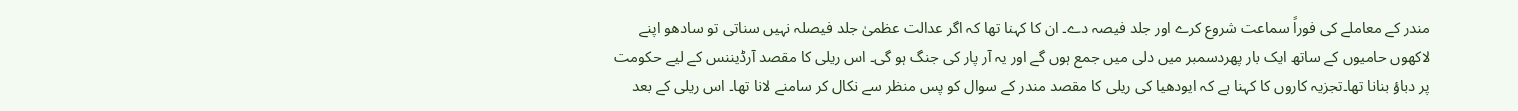مندر کے معاملے کی فوراً سماعت شروع کرے اور جلد فیصہ دے۔ ان کا کہنا تھا کہ اگر عدالت عظمیٰ جلد فیصلہ نہیں سناتی تو سادھو اپنے لاکھوں حامیوں کے ساتھ ایک بار پھردسمبر میں دلی میں جمع ہوں گے اور یہ آر پار کی جنگ ہو گی۔ اس ریلی کا مقصد آرڈیننس کے لیے حکومت پر دباؤ بنانا تھا۔تجزیہ کاروں کا کہنا ہے کہ ایودھیا کی ریلی کا مقصد مندر کے سوال کو پس منظر سے نکال کر سامنے لانا تھا۔ اس ریلی کے بعد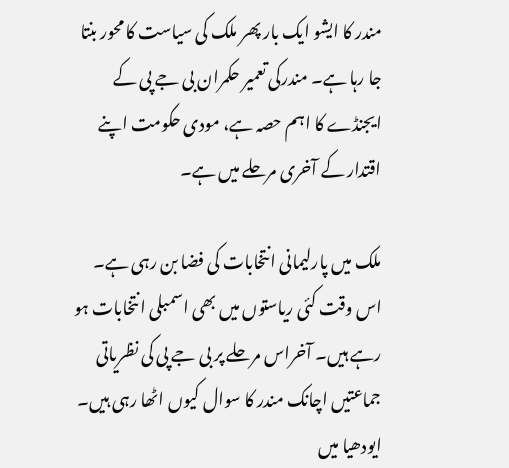مندر کا ایشو ایک بار پھر ملک کی سیاست کا محور بنتا جا رہا ہے۔ مندرکی تعمیر حکمران بی جے پی کے ایجنڈے کا اہم حصہ ہے، مودی حکومت اپنے اقتدار کے آخری مرحلے میں ہے۔

ملک میں پارلیمانی انتخابات کی فضا بن رہی ہے۔ اس وقت کئی ریاستوں میں بھی اسمبلی انتخابات ہو رہے ہیں۔ آخراس مرحلے پر بی جے پی کی نظریاتی جماعتیں اچانک مندر کا سوال کیوں اٹھا رہی ہیں۔ ایودھیا میں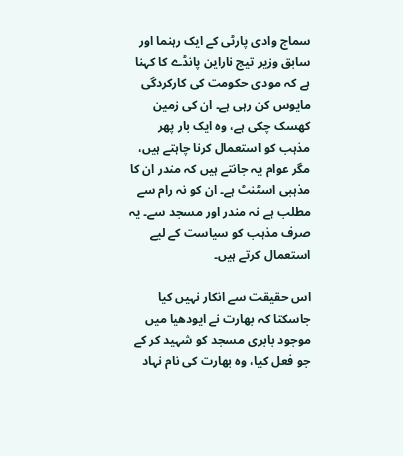سماج وادی پارٹی کے ایک رہنما اور سابق وزیر تیج ناراین پانڈے کا کہنا ہے کہ مودی حکومت کی کارکردگی مایوس کن رہی ہے۔ ان کی زمین کھسک چکی ہے، وہ ایک بار پھر مذہب کو استعمال کرنا چاہتے ہیں، مگر عوام یہ جانتے ہیں کہ مندر ان کا مذہبی اسٹنٹ ہے۔ ان کو نہ رام سے مطلب ہے نہ مندر اور مسجد سے۔ یہ صرف مذہب کو سیاست کے لیے استعمال کرتے ہیں۔

اس حقیقت سے انکار نہیں کیا جاسکتا کہ بھارت نے ایودھیا میں موجود بابری مسجد کو شہید کر کے جو فعل کیا، وہ بھارت کی نام نہاد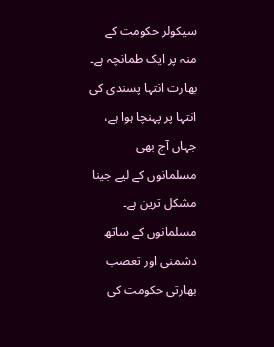سیکولر حکومت کے منہ پر ایک طمانچہ ہے۔ بھارت انتہا پسندی کی انتہا پر پہنچا ہوا ہے، جہاں آج بھی مسلمانوں کے لیے جینا مشکل ترین ہے۔ مسلمانوں کے ساتھ دشمنی اور تعصب بھارتی حکومت کی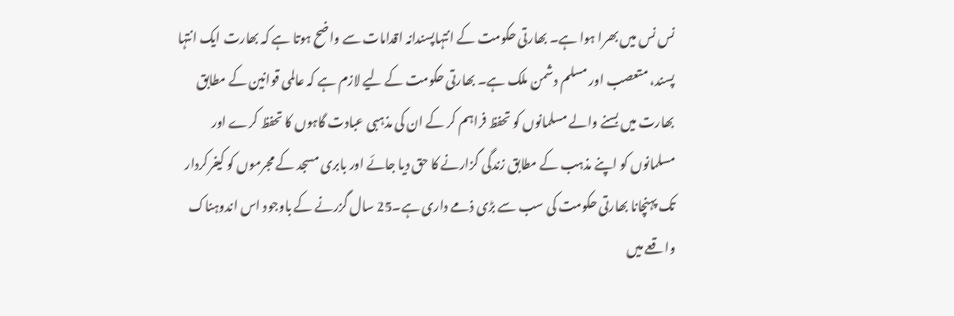نس نس میں بھرا ہوا ہے۔ بھارتی حکومت کے انتہاپسندانہ اقدامات سے واضح ہوتا ہے کہ بھارت ایک انتہا پسند، متعصب اور مسلم دشمن ملک ہے۔ بھارتی حکومت کے لیے لازم ہے کہ عالمی قوانین کے مطابق بھارت میں بسنے والے مسلمانوں کو تحفظ فراہم کر کے ان کی مذہبی عبادت گاہوں کا تحفظ کرے اور مسلمانوں کو اپنے مذہب کے مطابق زندگی گزارنے کا حق دیا جائے اور بابری مسجد کے مجرموں کو کیفرکردار تک پہنچانا بھارتی حکومت کی سب سے بڑی ذمے داری ہے۔25 سال گزرنے کے باوجود اس اندوہناک واقعے میں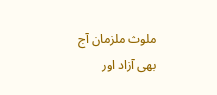ملوث ملزمان آج بھی آزاد اور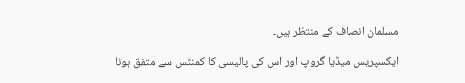مسلمان انصاف کے منتظر ہیں۔

ایکسپریس میڈیا گروپ اور اس کی پالیسی کا کمنٹس سے متفق ہونا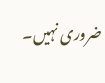ضروری نہیں۔